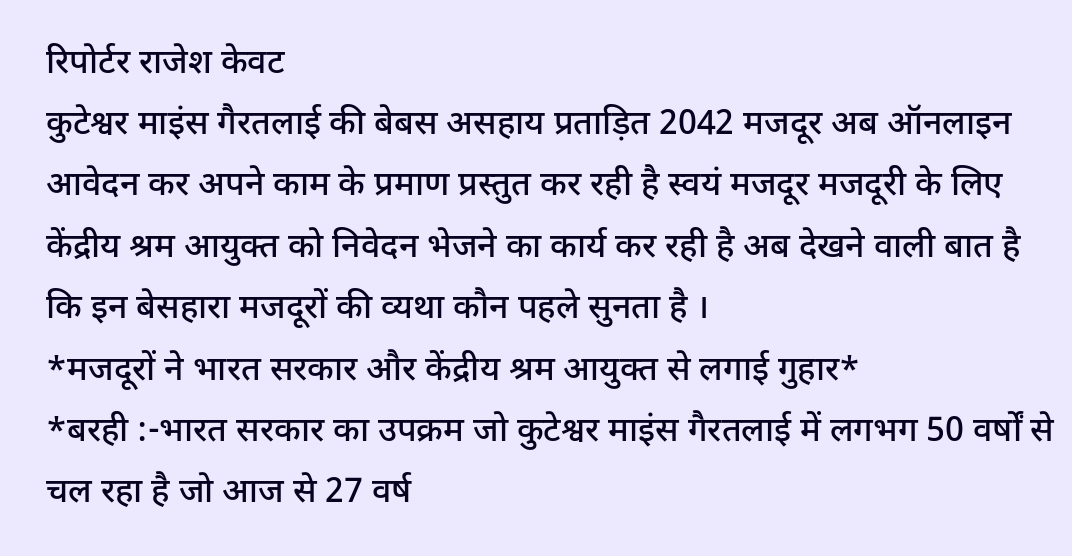रिपोर्टर राजेश केवट
कुटेश्वर माइंस गैरतलाई की बेबस असहाय प्रताड़ित 2042 मजदूर अब ऑनलाइन आवेदन कर अपने काम के प्रमाण प्रस्तुत कर रही है स्वयं मजदूर मजदूरी के लिए केंद्रीय श्रम आयुक्त को निवेदन भेजने का कार्य कर रही है अब देखने वाली बात है कि इन बेसहारा मजदूरों की व्यथा कौन पहले सुनता है ।
*मजदूरों ने भारत सरकार और केंद्रीय श्रम आयुक्त से लगाई गुहार*
*बरही :-भारत सरकार का उपक्रम जो कुटेश्वर माइंस गैरतलाई में लगभग 50 वर्षों से चल रहा है जो आज से 27 वर्ष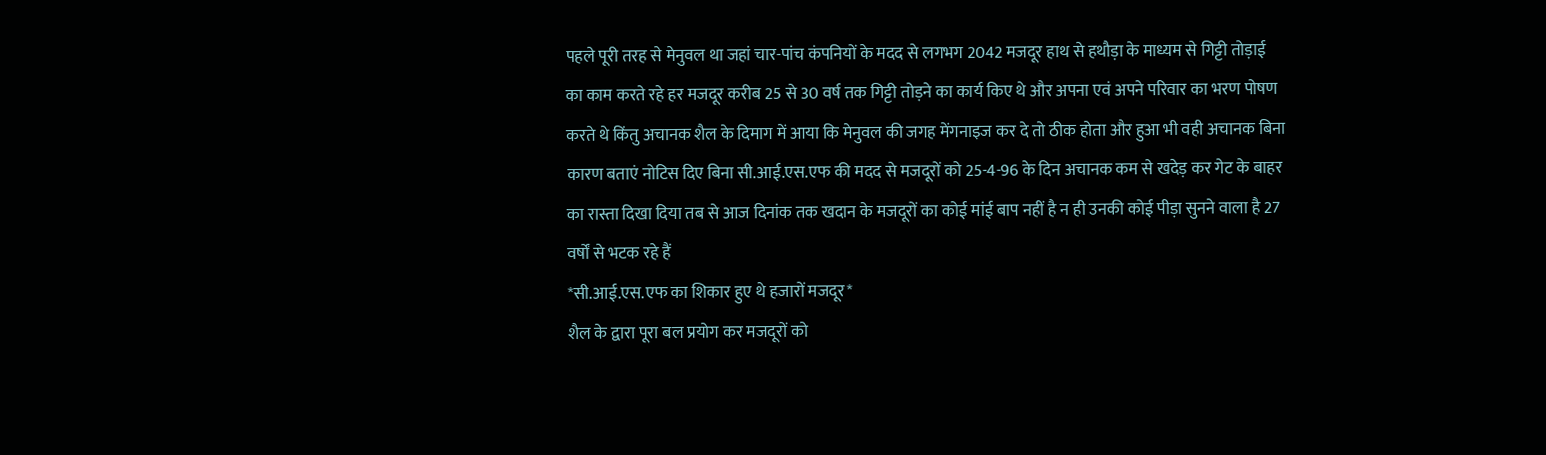पहले पूरी तरह से मेनुवल था जहां चार-पांच कंपनियों के मदद से लगभग 2042 मजदूर हाथ से हथौड़ा के माध्यम से गिट्टी तोड़ाई का काम करते रहे हर मजदूर करीब 25 से 30 वर्ष तक गिट्टी तोड़ने का कार्य किए थे और अपना एवं अपने परिवार का भरण पोषण करते थे किंतु अचानक शैल के दिमाग में आया कि मेनुवल की जगह मेंगनाइज कर दे तो ठीक होता और हुआ भी वही अचानक बिना कारण बताएं नोटिस दिए बिना सी.आई.एस.एफ की मदद से मजदूरों को 25-4-96 के दिन अचानक कम से खदेड़ कर गेट के बाहर का रास्ता दिखा दिया तब से आज दिनांक तक खदान के मजदूरों का कोई मांई बाप नहीं है न ही उनकी कोई पीड़ा सुनने वाला है 27 वर्षों से भटक रहे हैं
*सी.आई.एस.एफ का शिकार हुए थे हजारों मजदूर*
शैल के द्वारा पूरा बल प्रयोग कर मजदूरों को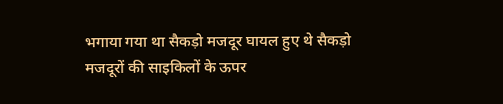भगाया गया था सैकड़ो मजदूर घायल हुए थे सैकड़ो मजदूरों की साइकिलों के ऊपर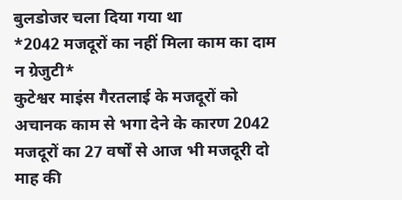बुलडोजर चला दिया गया था
*2042 मजदूरों का नहीं मिला काम का दाम न ग्रेजुटी*
कुटेश्वर माइंस गैरतलाई के मजदूरों को अचानक काम से भगा देने के कारण 2042 मजदूरों का 27 वर्षों से आज भी मजदूरी दो माह की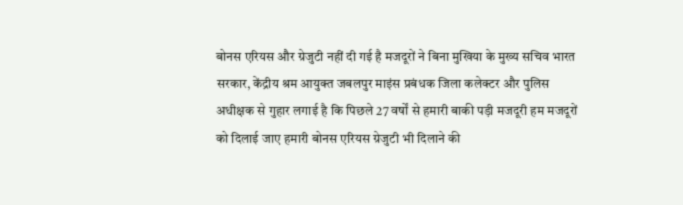बोनस एरियस और ग्रेजुटी नहीं दी गई है मजदूरों ने बिना मुखिया के मुख्य सचिव भारत सरकार, केंद्रीय श्रम आयुक्त जबलपुर माइंस प्रबंधक जिला कलेक्टर और पुलिस अधीक्षक से गुहार लगाई है कि पिछले 27 वर्षों से हमारी बाकी पड़ी मजदूरी हम मजदूरों को दिलाई जाए हमारी बोनस एरियस ग्रेजुटी भी दिलाने की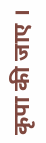कृपा की जाए ।